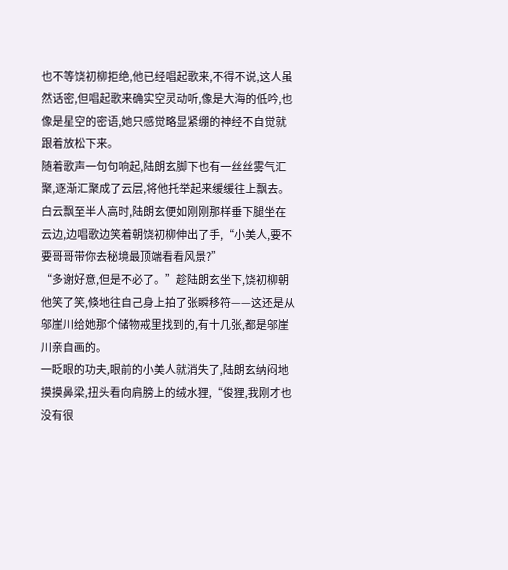也不等饶初柳拒绝,他已经唱起歌来,不得不说,这人虽然话密,但唱起歌来确实空灵动听,像是大海的低吟,也像是星空的密语,她只感觉略显紧绷的神经不自觉就跟着放松下来。
随着歌声一句句响起,陆朗玄脚下也有一丝丝雾气汇聚,逐渐汇聚成了云层,将他托举起来缓缓往上飘去。
白云飘至半人高时,陆朗玄便如刚刚那样垂下腿坐在云边,边唱歌边笑着朝饶初柳伸出了手,“小美人,要不要哥哥带你去秘境最顶端看看风景?”
“多谢好意,但是不必了。”趁陆朗玄坐下,饶初柳朝他笑了笑,倏地往自己身上拍了张瞬移符——这还是从邬崖川给她那个储物戒里找到的,有十几张,都是邬崖川亲自画的。
一眨眼的功夫,眼前的小美人就消失了,陆朗玄纳闷地摸摸鼻梁,扭头看向肩膀上的绒水狸,“俊狸,我刚才也没有很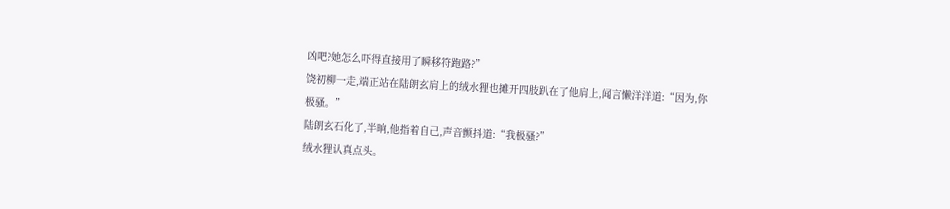凶吧?她怎么吓得直接用了瞬移符跑路?”
饶初柳一走,端正站在陆朗玄肩上的绒水狸也摊开四肢趴在了他肩上,闻言懒洋洋道:“因为,你极骚。”
陆朗玄石化了,半晌,他指着自己,声音颤抖道:“我极骚?”
绒水狸认真点头。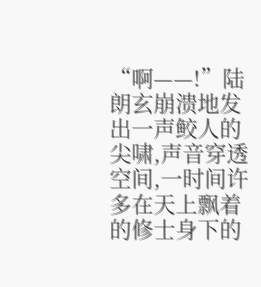“啊——!”陆朗玄崩溃地发出一声鲛人的尖啸,声音穿透空间,一时间许多在天上飘着的修士身下的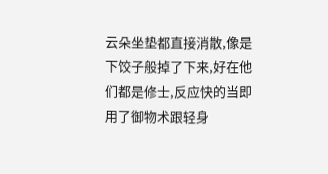云朵坐垫都直接消散,像是下饺子般掉了下来,好在他们都是修士,反应快的当即用了御物术跟轻身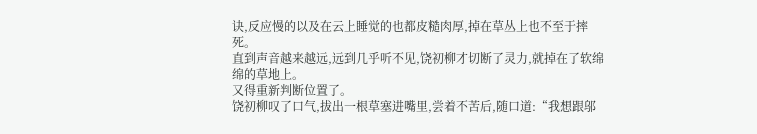诀,反应慢的以及在云上睡觉的也都皮糙肉厚,掉在草丛上也不至于摔死。
直到声音越来越远,远到几乎听不见,饶初柳才切断了灵力,就掉在了软绵绵的草地上。
又得重新判断位置了。
饶初柳叹了口气,拔出一根草塞进嘴里,尝着不苦后,随口道:“我想跟邬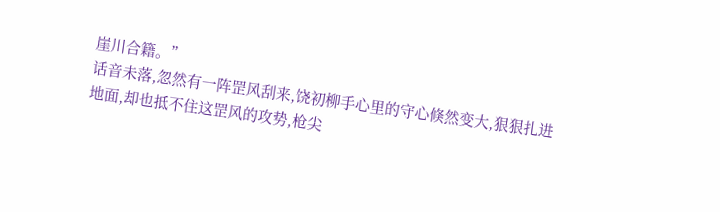崖川合籍。”
话音未落,忽然有一阵罡风刮来,饶初柳手心里的守心倏然变大,狠狠扎进地面,却也抵不住这罡风的攻势,枪尖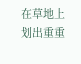在草地上划出重重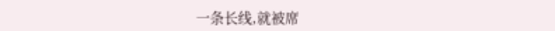一条长线,就被席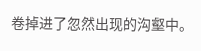卷掉进了忽然出现的沟壑中。